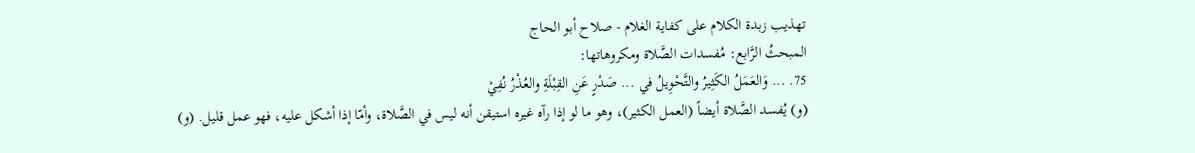تهذيب زبدة الكلام على كفاية الغلام - صلاح أبو الحاج
المبحثُ الرَّابع: مُفسدات الصَّلاة ومكروهاتها:
75. ... وَالعَمَلُ الكَثِيرُ والتَّحْوِيلُ في ... صَدْرٍ عَنِ القِبْلَةِ والعُذْرُ نُفِيْ
(و) يُفسد الصَّلاة أيضاً (العمل الكثير)، وهو ما لو إذا رآه غيره استيقن أنه ليس في الصَّلاة، وأمّا إذا أشكل عليه، فهو عمل قليل. (و)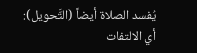يُفسد الصلاة أيضاً (التَّحويل): أي الالتفات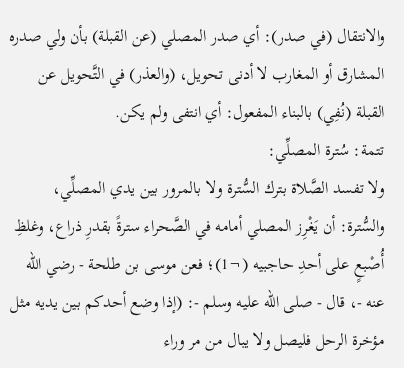والانتقال (في صدر): أي صدر المصلي (عن القبلة) بأن ولي صدره المشارق أو المغارب لا أدنى تحويل، (والعذر) في التَّحويل عن القبلة (نُفِي) بالبناء المفعول: أي انتفى ولم يكن.
تتمة: سُترة المصلِّي:
ولا تفسد الصَّلاة بترك السُّترة ولا بالمرور بين يدي المصلِّي، والسُّترة: أن يَغْرِز المصلي أمامه في الصَّحراء سترةً بقدرِ ذراع، وغلظِ أُصْبعٍ على أحدِ حاجبيه (¬1)؛ فعن موسى بن طلحة - رضي الله عنه -، قال - صلى الله عليه وسلم -: (إذا وضع أحدكم بين يديه مثل مؤخرة الرحل فليصل ولا يبال من مر وراء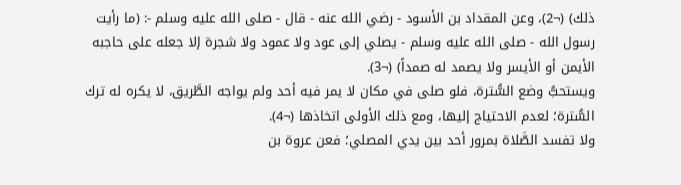ذلك) (¬2)، وعن المقداد بن الأسود - رضي الله عنه - قال - صلى الله عليه وسلم -: (ما رأيت رسول الله - صلى الله عليه وسلم - يصلي إلى عود ولا عمود ولا شجرة إلا جعله على حاجبه الأيمن أو الأيسر ولا يصمد له صمداً) (¬3).
ويستحبُّ وضع السُّترة، فلو صلى في مكان لا يمر فيه أحد ولم يواجه الطَّريق، لا يكره له ترك السُّترة؛ لعدم الاحتياج إليها، ومع ذلك الأولى اتخاذها (¬4).
ولا تفسد الصَّلاة بمرور أحد بين يدي المصلي؛ فعن عروة بن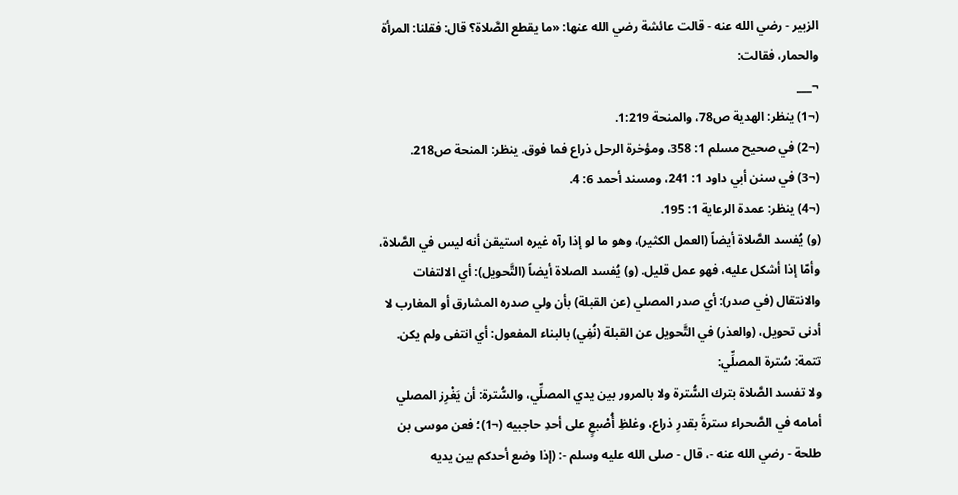الزبير - رضي الله عنه - قالت عائشة رضي الله عنها: «ما يقطع الصَّلاة؟ قال: فقلنا: المرأة والحمار، فقالت:
¬___
(¬1) ينظر: الهدية ص78، والمنحة 1:219.
(¬2) في صحيح مسلم 1: 358، ومؤخرة الرحل ذراع فما فوق. ينظر: المنحة ص218.
(¬3) في سنن أبي داود 1: 241، ومسند أحمد 6: 4.
(¬4) ينظر: عمدة الرعاية 1: 195.
(و) يُفسد الصَّلاة أيضاً (العمل الكثير)، وهو ما لو إذا رآه غيره استيقن أنه ليس في الصَّلاة، وأمّا إذا أشكل عليه، فهو عمل قليل. (و) يُفسد الصلاة أيضاً (التَّحويل): أي الالتفات والانتقال (في صدر): أي صدر المصلي (عن القبلة) بأن ولي صدره المشارق أو المغارب لا أدنى تحويل، (والعذر) في التَّحويل عن القبلة (نُفِي) بالبناء المفعول: أي انتفى ولم يكن.
تتمة: سُترة المصلِّي:
ولا تفسد الصَّلاة بترك السُّترة ولا بالمرور بين يدي المصلِّي، والسُّترة: أن يَغْرِز المصلي أمامه في الصَّحراء سترةً بقدرِ ذراع، وغلظِ أُصْبعٍ على أحدِ حاجبيه (¬1)؛ فعن موسى بن طلحة - رضي الله عنه -، قال - صلى الله عليه وسلم -: (إذا وضع أحدكم بين يديه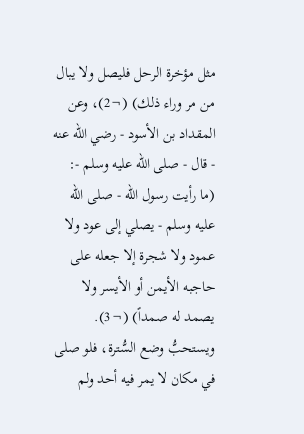مثل مؤخرة الرحل فليصل ولا يبال من مر وراء ذلك) (¬2)، وعن المقداد بن الأسود - رضي الله عنه - قال - صلى الله عليه وسلم -: (ما رأيت رسول الله - صلى الله عليه وسلم - يصلي إلى عود ولا عمود ولا شجرة إلا جعله على حاجبه الأيمن أو الأيسر ولا يصمد له صمداً) (¬3).
ويستحبُّ وضع السُّترة، فلو صلى في مكان لا يمر فيه أحد ولم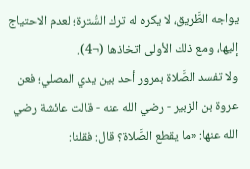يواجه الطَّريق، لا يكره له ترك السُّترة؛ لعدم الاحتياج إليها، ومع ذلك الأولى اتخاذها (¬4).
ولا تفسد الصَّلاة بمرور أحد بين يدي المصلي؛ فعن عروة بن الزبير - رضي الله عنه - قالت عائشة رضي الله عنها: «ما يقطع الصَّلاة؟ قال: فقلنا: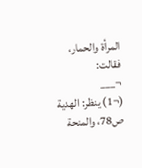المرأة والحمار، فقالت:
¬___
(¬1) ينظر: الهدية ص78، والمنحة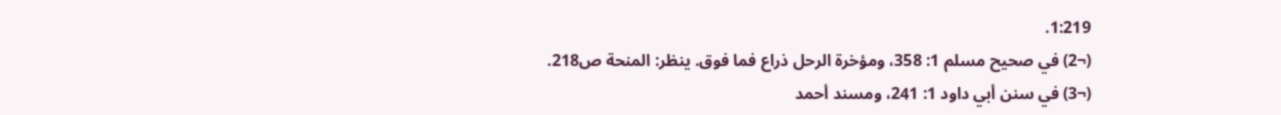1:219.
(¬2) في صحيح مسلم 1: 358، ومؤخرة الرحل ذراع فما فوق. ينظر: المنحة ص218.
(¬3) في سنن أبي داود 1: 241، ومسند أحمد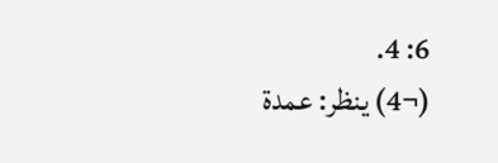6: 4.
(¬4) ينظر: عمدة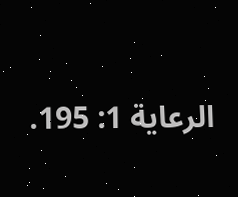الرعاية 1: 195.